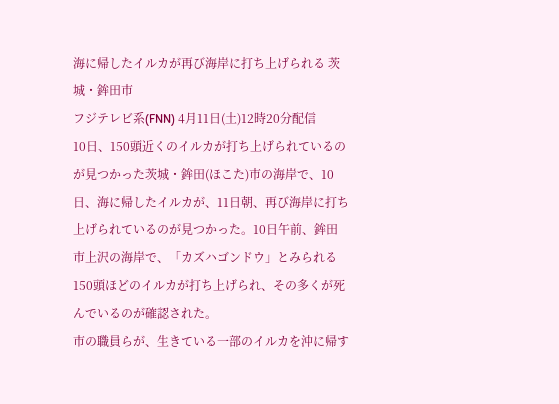海に帰したイルカが再び海岸に打ち上げられる 茨城・鉾田市
フジテレビ系(FNN) 4月11日(土)12時20分配信
10日、150頭近くのイルカが打ち上げられているのが見つかった茨城・鉾田(ほこた)市の海岸で、10日、海に帰したイルカが、11日朝、再び海岸に打ち上げられているのが見つかった。10日午前、鉾田市上沢の海岸で、「カズハゴンドウ」とみられる150頭ほどのイルカが打ち上げられ、その多くが死んでいるのが確認された。
市の職員らが、生きている一部のイルカを沖に帰す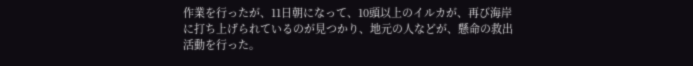作業を行ったが、11日朝になって、10頭以上のイルカが、再び海岸に打ち上げられているのが見つかり、地元の人などが、懸命の救出活動を行った。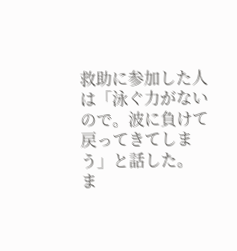救助に参加した人は「泳ぐ力がないので。波に負けて戻ってきてしまう」と話した。
ま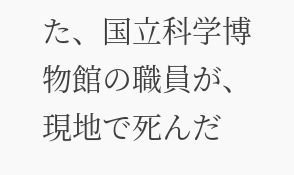た、国立科学博物館の職員が、現地で死んだ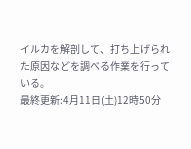イルカを解剖して、打ち上げられた原因などを調べる作業を行っている。
最終更新:4月11日(土)12時50分